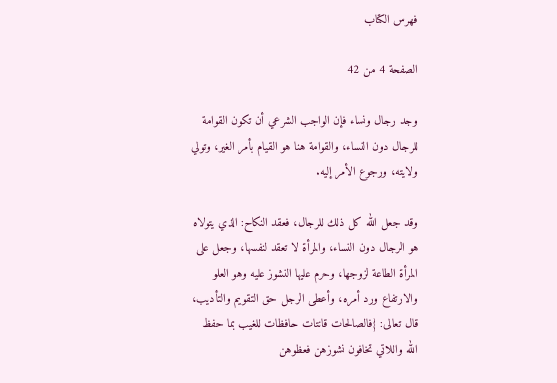فهرس الكتاب

الصفحة 4 من 42

وجد رجال ونساء فإن الواجب الشرعي أن تكون القوامة للرجال دون النساء، والقوامة هنا هو القيام بأمر الغير، وتولي ولايته، ورجوع الأمر إليه.

وقد جعل الله كل ذلك للرجال، فعقد النكاح: الذي يتولاه هو الرجال دون النساء، والمرأة لا تعقد لنفسها، وجعل على المرأة الطاعة لزوجها، وحرم عليها النشوز عليه وهو العلو والارتفاع ورد أمره، وأعطى الرجل حق التقويم والتأديب، قال تعالى: {فالصالحات قانتات حافظات للغيب بما حفظ الله واللاتي تخافون نشوزهن فعظوهن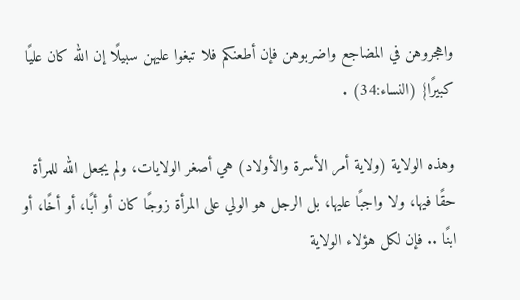واهجروهن في المضاجع واضربوهن فإن أطعنكم فلا تبغوا عليهن سبيلًا إن الله كان عليًا كبيرًا} (النساء:34) .

وهذه الولاية (ولاية أمر الأسرة والأولاد) هي أصغر الولايات، ولم يجعل الله للمرأة حقًا فيها، ولا واجبًا عليها، بل الرجل هو الولي على المرأة زوجًا كان أو أبًا، أو أخًا، أو ابنًا .. فإن لكل هؤلاء الولاية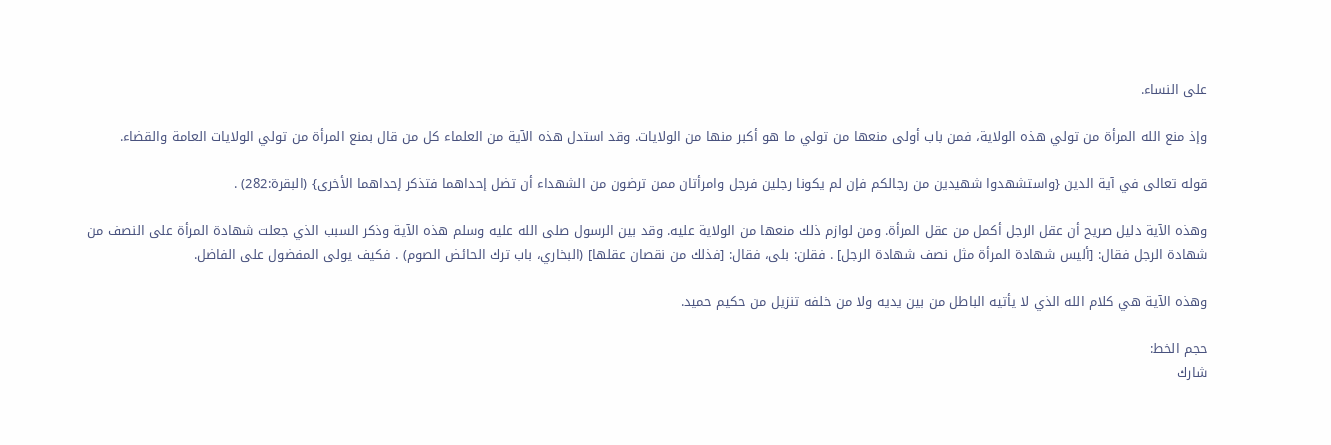على النساء.

وإذ منع الله المرأة من تولي هذه الولاية، فمن باب أولى منعها من تولي ما هو أكبر منها من الولايات. وقد استدل هذه الآية من العلماء كل من قال بمنع المرأة من تولي الولايات العامة والقضاء.

قوله تعالى في آية الدين {واستشهدوا شهيدين من رجالكم فإن لم يكونا رجلين فرجل وامرأتان ممن ترضون من الشهداء أن تضل إحداهما فتذكر إحداهما الأخرى} (البقرة:282) .

وهذه الآية دليل صريح أن عقل الرجل أكمل من عقل المرأة. ومن لوازم ذلك منعها من الولاية عليه. وقد بين الرسول صلى الله عليه وسلم هذه الآية وذكر السبب الذي جعلت شهادة المرأة على النصف من شهادة الرجل فقال: [أليس شهادة المرأة مثل نصف شهادة الرجل] . فقلن: بلى، فقال: [فذلك من نقصان عقلها] (البخاري، باب ترك الحائض الصوم) . فكيف يولى المفضول على الفاضل.

وهذه الآية هي كلام الله الذي لا يأتيه الباطل من بين يديه ولا من خلفه تنزيل من حكيم حميد.

حجم الخط:
شارك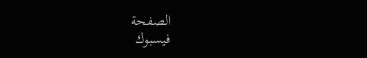الصفحة
فيسبوك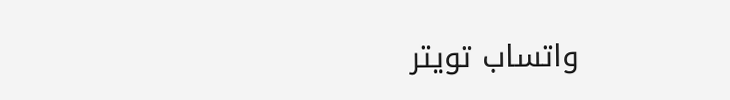واتساب تويتر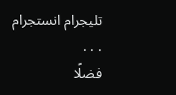تليجرام انستجرام
. . .
فضلًا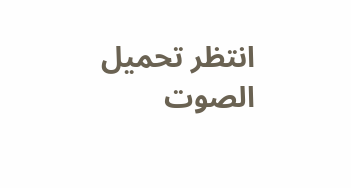انتظر تحميل الصوت